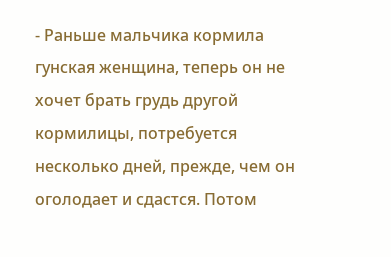- Раньше мальчика кормила гунская женщина, теперь он не хочет брать грудь другой кормилицы, потребуется несколько дней, прежде, чем он оголодает и сдастся. Потом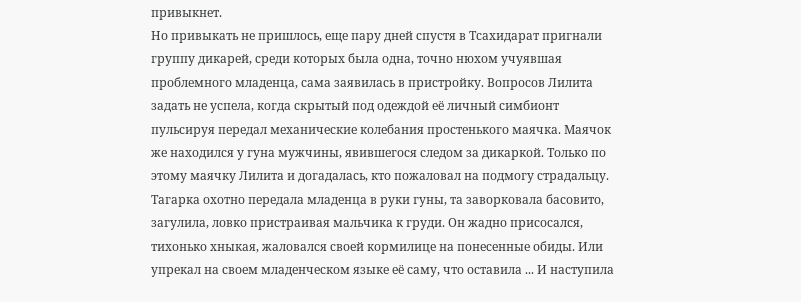привыкнет.
Но привыкать не пришлось, еще пару дней спустя в Тсахидарат пригнали группу дикарей, среди которых была одна, точно нюхом учуявшая проблемного младенца, сама заявилась в пристройку. Вопросов Лилита задать не успела, когда скрытый под одеждой её личный симбионт пульсируя передал механические колебания простенького маячка. Маячок же находился у гуна мужчины, явившегося следом за дикаркой. Только по этому маячку Лилита и догадалась, кто пожаловал на подмогу страдальцу. Тагарка охотно передала младенца в руки гуны, та заворковала басовито, загулила, ловко пристраивая мальчика к груди. Он жадно присосался, тихонько хныкая, жаловался своей кормилице на понесенные обиды. Или упрекал на своем младенческом языке её саму, что оставила ... И наступила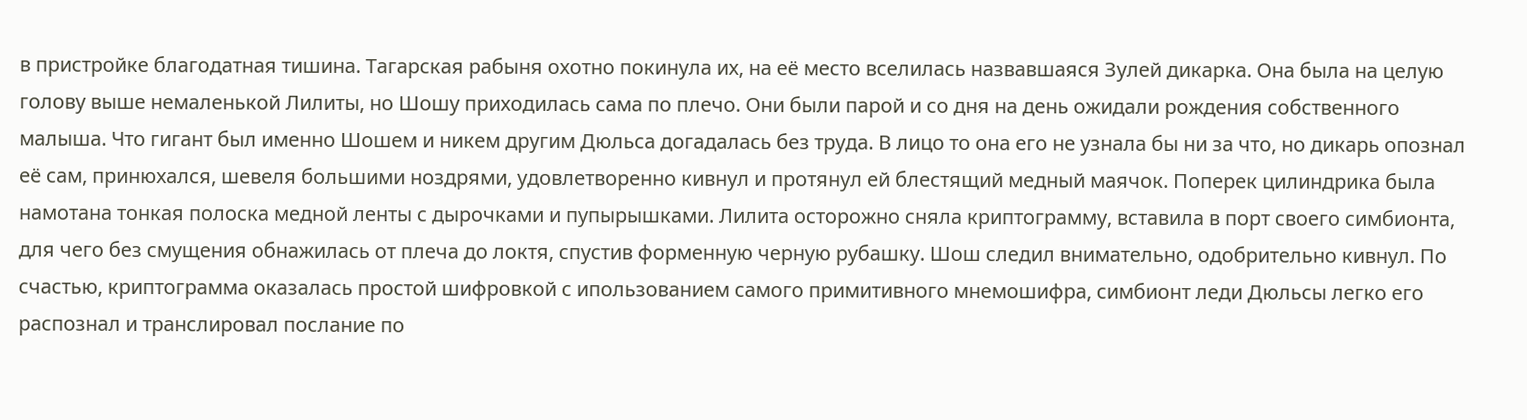в пристройке благодатная тишина. Тагарская рабыня охотно покинула их, на её место вселилась назвавшаяся Зулей дикарка. Она была на целую голову выше немаленькой Лилиты, но Шошу приходилась сама по плечо. Они были парой и со дня на день ожидали рождения собственного малыша. Что гигант был именно Шошем и никем другим Дюльса догадалась без труда. В лицо то она его не узнала бы ни за что, но дикарь опознал её сам, принюхался, шевеля большими ноздрями, удовлетворенно кивнул и протянул ей блестящий медный маячок. Поперек цилиндрика была намотана тонкая полоска медной ленты с дырочками и пупырышками. Лилита осторожно сняла криптограмму, вставила в порт своего симбионта, для чего без смущения обнажилась от плеча до локтя, спустив форменную черную рубашку. Шош следил внимательно, одобрительно кивнул. По счастью, криптограмма оказалась простой шифровкой с ипользованием самого примитивного мнемошифра, симбионт леди Дюльсы легко его распознал и транслировал послание по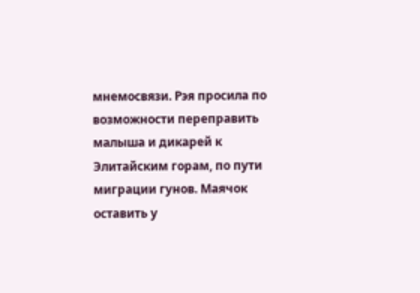мнемосвязи. Рэя просила по возможности переправить малыша и дикарей к Элитайским горам, по пути миграции гунов. Маячок оставить у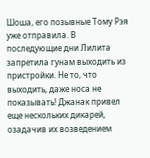Шоша, его позывные Тому Рэя уже отправила. В последующие дни Лилита запретила гунам выходить из пристройки. Не то, что выходить, даже носа не показывать! Джанак привел еще нескольких дикарей, озадачив их возведением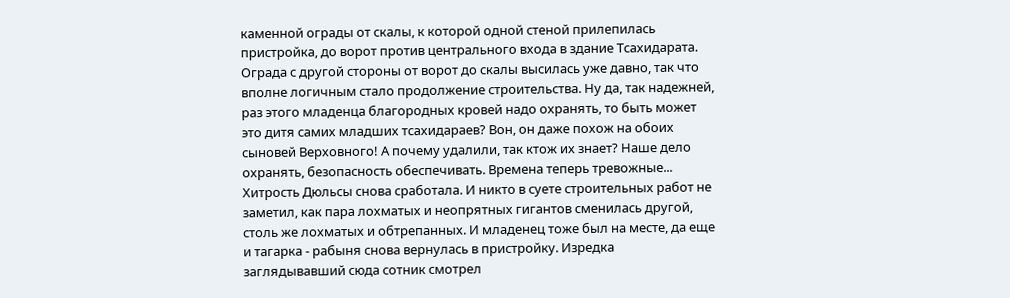каменной ограды от скалы, к которой одной стеной прилепилась пристройка, до ворот против центрального входа в здание Тсахидарата. Ограда с другой стороны от ворот до скалы высилась уже давно, так что вполне логичным стало продолжение строительства. Ну да, так надежней, раз этого младенца благородных кровей надо охранять, то быть может это дитя самих младших тсахидараев? Вон, он даже похож на обоих сыновей Верховного! А почему удалили, так ктож их знает? Наше дело охранять, безопасность обеспечивать. Времена теперь тревожные... Хитрость Дюльсы снова сработала. И никто в суете строительных работ не заметил, как пара лохматых и неопрятных гигантов сменилась другой, столь же лохматых и обтрепанных. И младенец тоже был на месте, да еще и тагарка - рабыня снова вернулась в пристройку. Изредка заглядывавший сюда сотник смотрел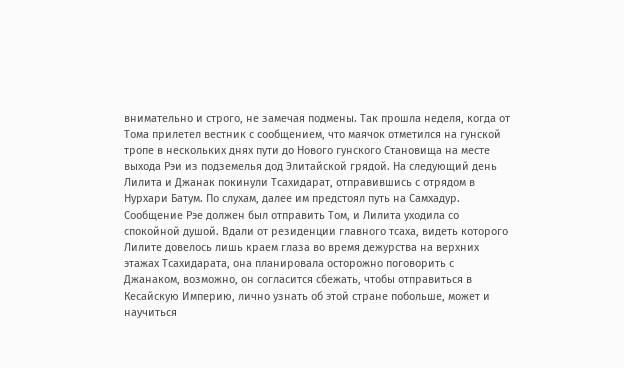внимательно и строго, не замечая подмены. Так прошла неделя, когда от Тома прилетел вестник с сообщением, что маячок отметился на гунской тропе в нескольких днях пути до Нового гунского Становища на месте выхода Рэи из подземелья дод Элитайской грядой. На следующий день Лилита и Джанак покинули Тсахидарат, отправившись с отрядом в Нурхари Батум. По слухам, далее им предстоял путь на Самхадур. Сообщение Рэе должен был отправить Том, и Лилита уходила со спокойной душой. Вдали от резиденции главного тсаха, видеть которого Лилите довелось лишь краем глаза во время дежурства на верхних этажах Тсахидарата, она планировала осторожно поговорить с Джанаком, возможно, он согласится сбежать, чтобы отправиться в Кесайскую Империю, лично узнать об этой стране побольше, может и научиться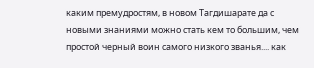каким премудростям, в новом Тагдишарате да с новыми знаниями можно стать кем то большим, чем простой черный воин самого низкого званья.... как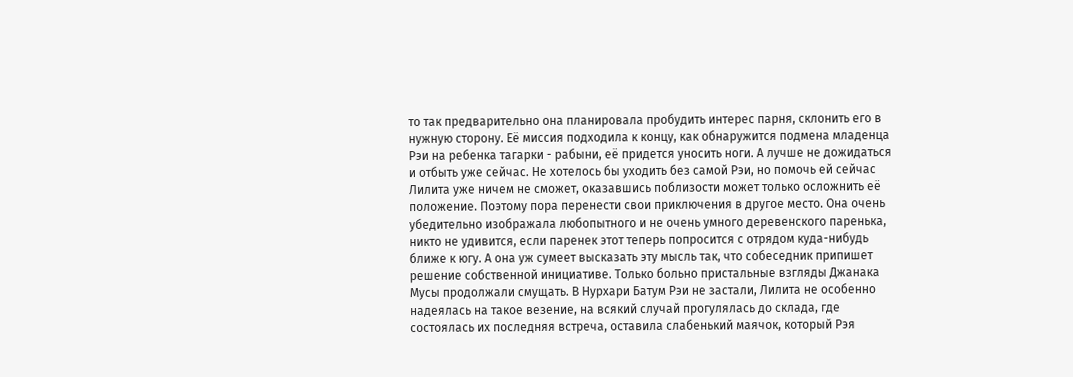то так предварительно она планировала пробудить интерес парня, склонить его в нужную сторону. Её миссия подходила к концу, как обнаружится подмена младенца Рэи на ребенка тагарки - рабыни, её придется уносить ноги. А лучше не дожидаться и отбыть уже сейчас. Не хотелось бы уходить без самой Рэи, но помочь ей сейчас Лилита уже ничем не сможет, оказавшись поблизости может только осложнить её положение. Поэтому пора перенести свои приключения в другое место. Она очень убедительно изображала любопытного и не очень умного деревенского паренька, никто не удивится, если паренек этот теперь попросится с отрядом куда-нибудь ближе к югу. А она уж сумеет высказать эту мысль так, что собеседник припишет решение собственной инициативе. Только больно пристальные взгляды Джанака Мусы продолжали смущать. В Нурхари Батум Рэи не застали, Лилита не особенно надеялась на такое везение, на всякий случай прогулялась до склада, где состоялась их последняя встреча, оставила слабенький маячок, который Рэя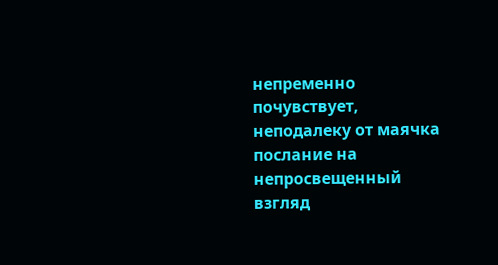непременно почувствует, неподалеку от маячка послание на непросвещенный взгляд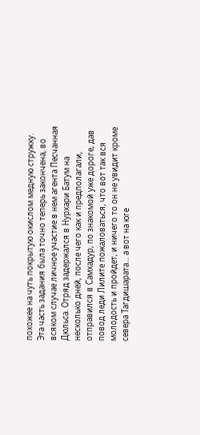похожее на чуть покрытую окислом медную стружку. Эта часть задания была точно теперь закончена, во всяком случае личное участие в нем агента Песчанная Дюльса. Отряд задержался в Нурхари Батум на несколько дней, после чего как и предполагали, отправился в Самхадур, по знакомой уже дороге, дав повод леди Лилите пожаловаться, что вот так вся молодость и пройдет, и ничего то он не увидит кроме севера Тагдишарата... а вот на юге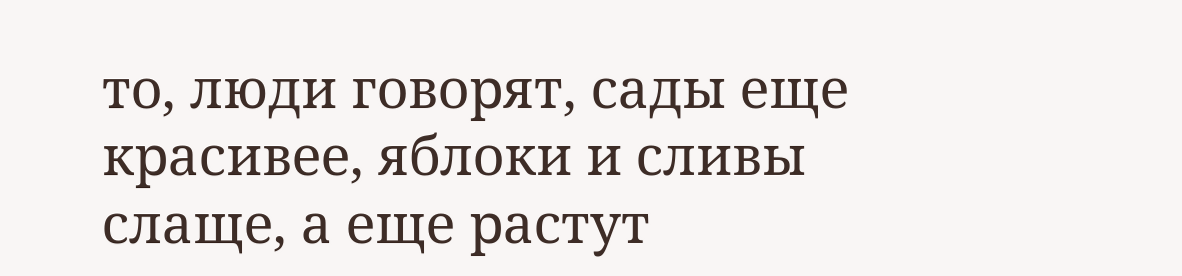то, люди говорят, сады еще красивее, яблоки и сливы слаще, а еще растут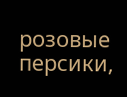розовые персики,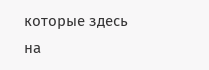которые здесь на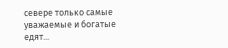севере только самые уважаемые и богатые едят...